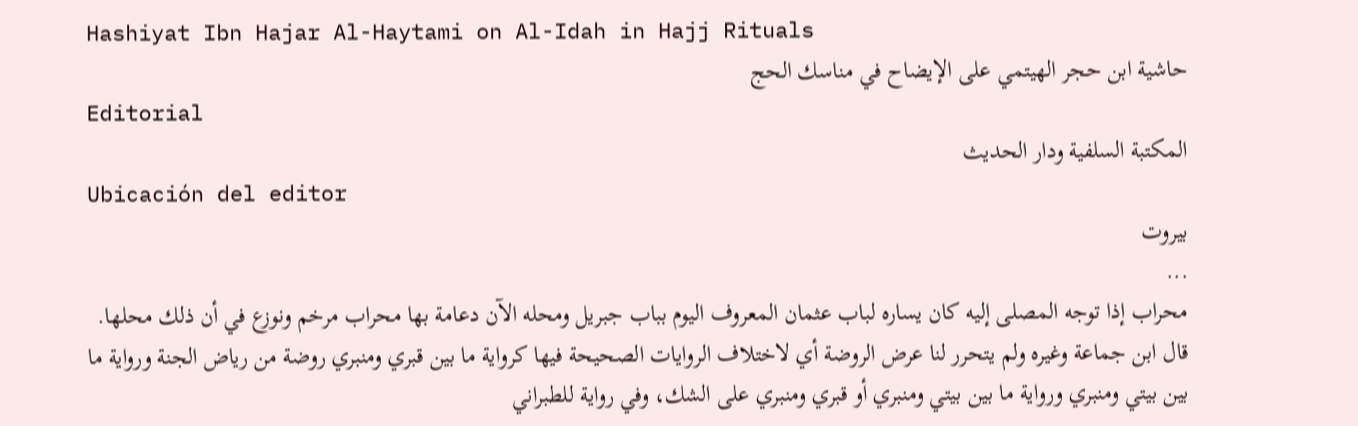Hashiyat Ibn Hajar Al-Haytami on Al-Idah in Hajj Rituals
حاشية ابن حجر الهيتمي على الإيضاح في مناسك الحج
Editorial
المكتبة السلفية ودار الحديث
Ubicación del editor
بيروت
...
محراب إذا توجه المصلى إليه كان يساره لباب عثمان المعروف اليوم بباب جبريل ومحله الآن دعامة بها محراب مرخم ونوزع في أن ذلك محلها. قال ابن جماعة وغيره ولم يتحرر لنا عرض الروضة أي لاختلاف الروايات الصحيحة فيها كرواية ما بين قبري ومنبري روضة من رياض الجنة ورواية ما بين بيتي ومنبري ورواية ما بين بيتي ومنبري أو قبري ومنبري على الشك، وفي رواية للطبراني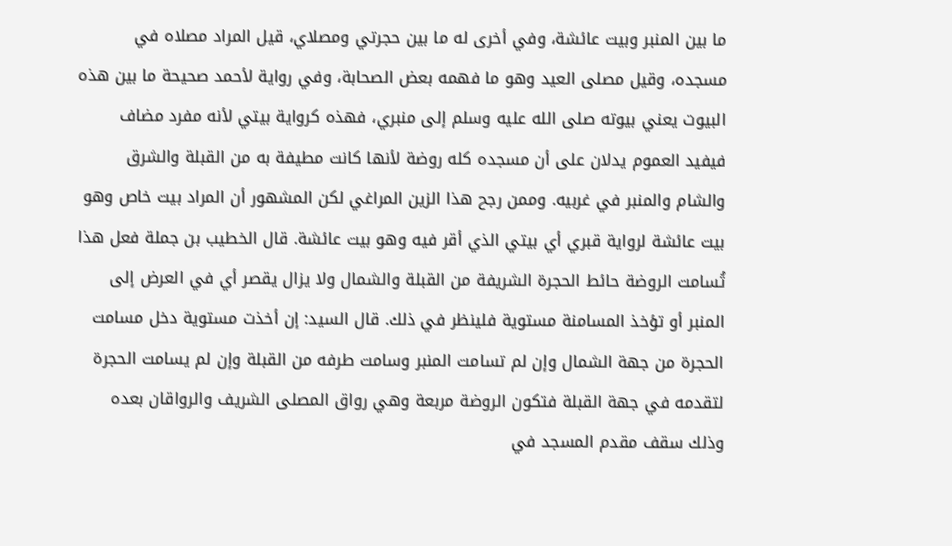ما بين المنبر وبيت عائشة، وفي أخرى له ما بين حجرتي ومصلاي، قيل المراد مصلاه في مسجده، وقيل مصلى العيد وهو ما فهمه بعض الصحابة، وفي رواية لأحمد صحيحة ما بين هذه البيوت يعني بيوته صلى الله عليه وسلم إلى منبري، فهذه كرواية بيتي لأنه مفرد مضاف فيفيد العموم يدلان على أن مسجده كله روضة لأنها كانت مطيفة به من القبلة والشرق والشام والمنبر في غربيه. وممن رجح هذا الزين المراغي لكن المشهور أن المراد بيت خاص وهو بيت عائشة لرواية قبري أي بيتي الذي أقر فيه وهو بيت عائشة. قال الخطيب بن جملة فعل هذا تُسامت الروضة حائط الحجرة الشريفة من القبلة والشمال ولا يزال يقصر أي في العرض إلى المنبر أو تؤخذ المسامنة مستوية فلينظر في ذلك. قال السيد: إن أخذت مستوية دخل مسامت الحجرة من جهة الشمال وإن لم تسامت المنبر وسامت طرفه من القبلة وإن لم يسامت الحجرة لتقدمه في جهة القبلة فتكون الروضة مربعة وهي رواق المصلى الشريف والرواقان بعده وذلك سقف مقدم المسجد في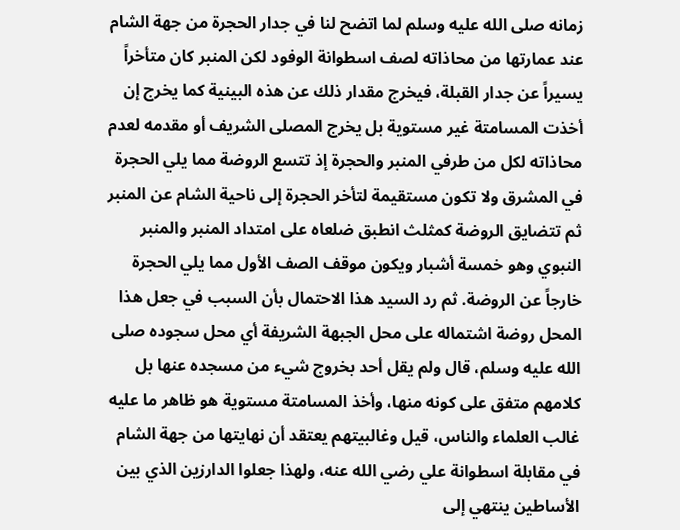زمانه صلى الله عليه وسلم لما اتضح لنا في جدار الحجرة من جهة الشام عند عمارتها من محاذاته لصف اسطوانة الوفود لكن المنبر كان متأخراً يسيراً عن جدار القبلة، فيخرج مقدار ذلك عن هذه البينية كما يخرج إن أخذت المسامتة غير مستوية بل يخرج المصلى الشريف أو مقدمه لعدم محاذاته لكل من طرفي المنبر والحجرة إذ تتسع الروضة مما يلي الحجرة في المشرق ولا تكون مستقيمة لتأخر الحجرة إلى ناحية الشام عن المنبر ثم تتضايق الروضة كمثلث انطبق ضلعاه على امتداد المنبر والمنبر النبوي وهو خمسة أشبار ويكون موقف الصف الأول مما يلي الحجرة خارجاً عن الروضة. ثم رد السيد هذا الاحتمال بأن السبب في جعل هذا المحل روضة اشتماله على محل الجبهة الشريفة أي محل سجوده صلى الله عليه وسلم، قال ولم يقل أحد بخروج شيء من مسجده عنها بل كلامهم متفق على كونه منها، وأخذ المسامتة مستوية هو ظاهر ما عليه غالب العلماء والناس، قيل وغالبيتهم يعتقد أن نهايتها من جهة الشام في مقابلة اسطوانة علي رضي الله عنه، ولهذا جعلوا الدارزين الذي بين الأساطين ينتهي إلى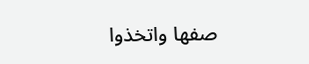صفها واتخذوا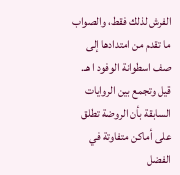الفرش لذلك فقط، والصواب ما تقدم من امتدادها إلى صف اسطوانة الوفود ا هـ. قيل وتجمع بين الروايات السابقة بأن الروضة تطلق على أماكن متفاوتة في الفضل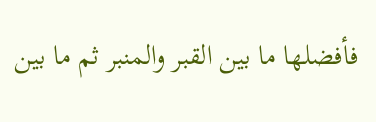فأفضلها ما بين القبر والمنبر ثم ما بين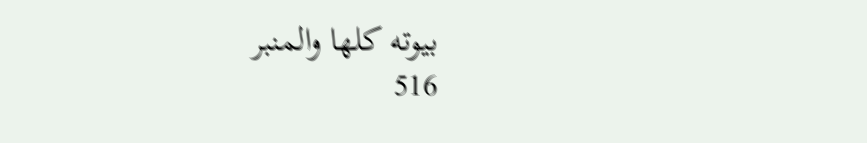بيوته كلها والمنبر
516